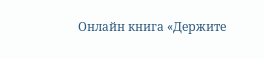Онлайн книга «Держите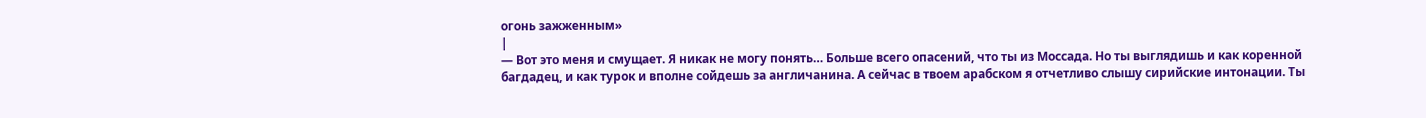огонь зажженным»
|
— Вот это меня и смущает. Я никак не могу понять… Больше всего опасений, что ты из Моссада. Но ты выглядишь и как коренной багдадец, и как турок и вполне сойдешь за англичанина. А сейчас в твоем арабском я отчетливо слышу сирийские интонации. Ты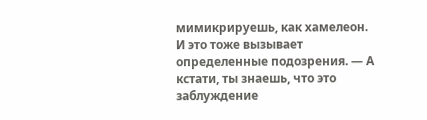мимикрируешь, как хамелеон. И это тоже вызывает определенные подозрения. — А кстати, ты знаешь, что это заблуждение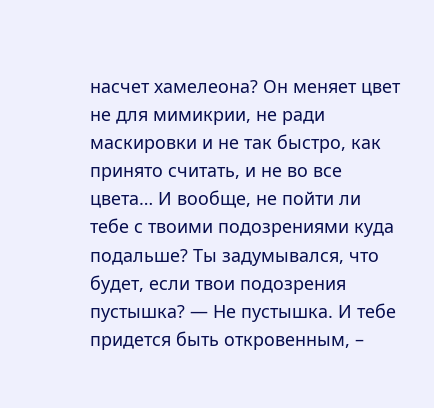насчет хамелеона? Он меняет цвет не для мимикрии, не ради маскировки и не так быстро, как принято считать, и не во все цвета… И вообще, не пойти ли тебе с твоими подозрениями куда подальше? Ты задумывался, что будет, если твои подозрения пустышка? — Не пустышка. И тебе придется быть откровенным, –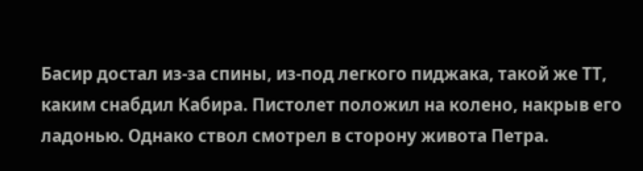Басир достал из-за спины, из-под легкого пиджака, такой же ТТ, каким снабдил Кабира. Пистолет положил на колено, накрыв его ладонью. Однако ствол смотрел в сторону живота Петра.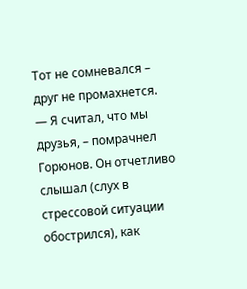Тот не сомневался – друг не промахнется. — Я считал, что мы друзья, – помрачнел Горюнов. Он отчетливо слышал (слух в стрессовой ситуации обострился), как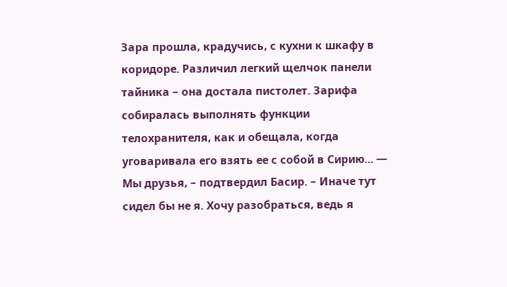Зара прошла, крадучись, с кухни к шкафу в коридоре. Различил легкий щелчок панели тайника – она достала пистолет. Зарифа собиралась выполнять функции телохранителя, как и обещала, когда уговаривала его взять ее с собой в Сирию… — Мы друзья, – подтвердил Басир. – Иначе тут сидел бы не я. Хочу разобраться, ведь я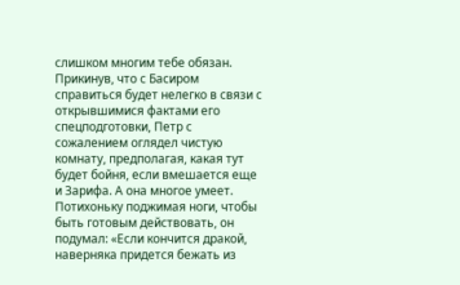слишком многим тебе обязан. Прикинув, что с Басиром справиться будет нелегко в связи с открывшимися фактами его спецподготовки, Петр с сожалением оглядел чистую комнату, предполагая, какая тут будет бойня, если вмешается еще и Зарифа. А она многое умеет. Потихоньку поджимая ноги, чтобы быть готовым действовать, он подумал: «Если кончится дракой, наверняка придется бежать из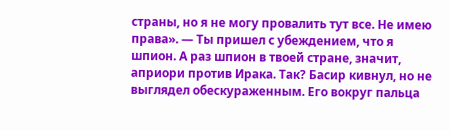страны, но я не могу провалить тут все. Не имею права». — Ты пришел с убеждением, что я шпион. А раз шпион в твоей стране, значит, априори против Ирака. Так? Басир кивнул, но не выглядел обескураженным. Его вокруг пальца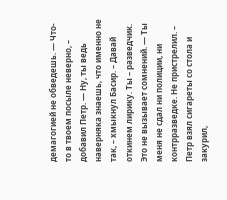демагогией не обведешь. — Что-то в твоем посыле неверно, – добавил Петр. — Ну, ты ведь наверняка знаешь, что именно не так, – хмыкнул Басир. – Давай откинем лирику. Ты – разведчик. Это не вызывает сомнений. — Ты меня не сдал ни полиции, ни контрразведке. Не пристрелил. – Петр взял сигареты со стола и закурил,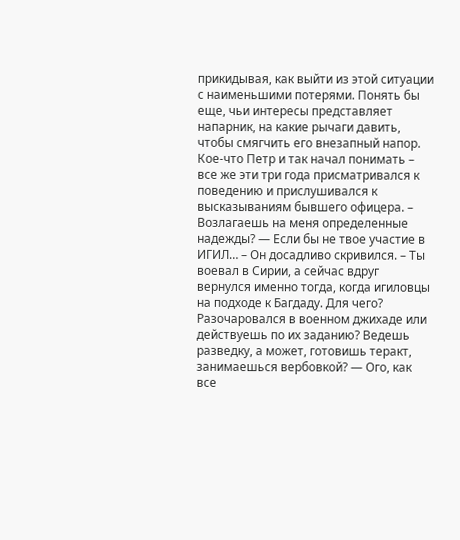прикидывая, как выйти из этой ситуации с наименьшими потерями. Понять бы еще, чьи интересы представляет напарник, на какие рычаги давить, чтобы смягчить его внезапный напор. Кое-что Петр и так начал понимать – все же эти три года присматривался к поведению и прислушивался к высказываниям бывшего офицера. – Возлагаешь на меня определенные надежды? — Если бы не твое участие в ИГИЛ… – Он досадливо скривился. – Ты воевал в Сирии, а сейчас вдруг вернулся именно тогда, когда игиловцы на подходе к Багдаду. Для чего? Разочаровался в военном джихаде или действуешь по их заданию? Ведешь разведку, а может, готовишь теракт, занимаешься вербовкой? — Ого, как все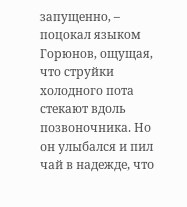запущенно, – поцокал языком Горюнов, ощущая, что струйки холодного пота стекают вдоль позвоночника. Но он улыбался и пил чай в надежде, что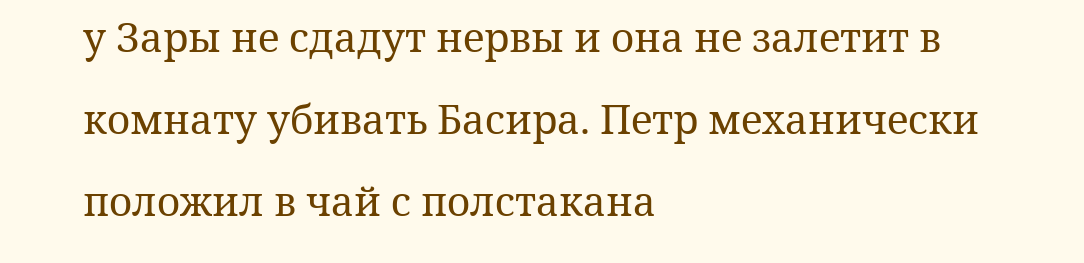у Зары не сдадут нервы и она не залетит в комнату убивать Басира. Петр механически положил в чай с полстакана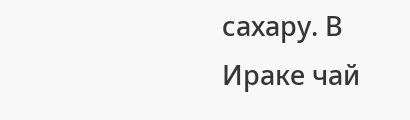сахару. В Ираке чай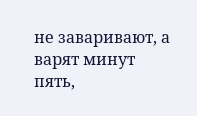не заваривают, а варят минут пять,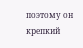поэтому он крепкий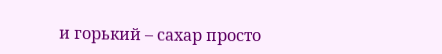и горький – сахар просто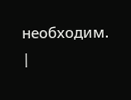необходим. |